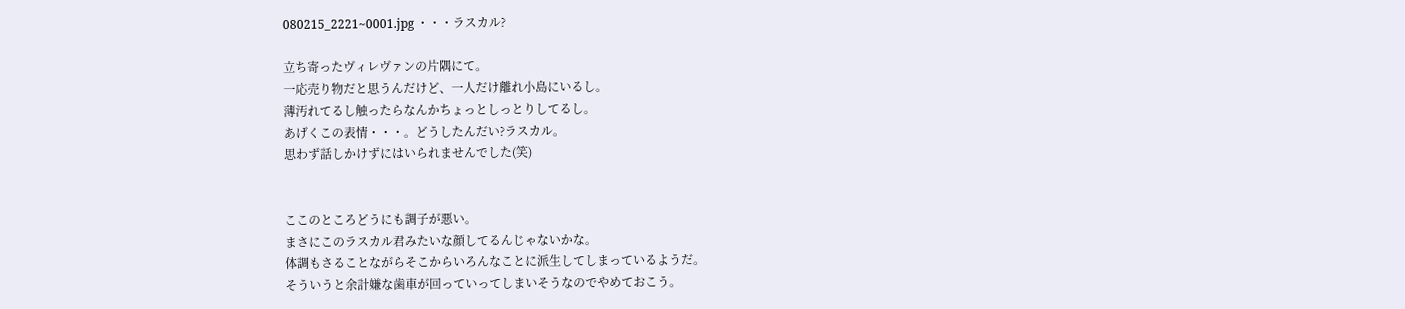080215_2221~0001.jpg ・・・ラスカル?

立ち寄ったヴィレヴァンの片隅にて。
一応売り物だと思うんだけど、一人だけ離れ小島にいるし。
薄汚れてるし触ったらなんかちょっとしっとりしてるし。
あげくこの表情・・・。どうしたんだい?ラスカル。
思わず話しかけずにはいられませんでした(笑)


ここのところどうにも調子が悪い。
まさにこのラスカル君みたいな顔してるんじゃないかな。
体調もさることながらそこからいろんなことに派生してしまっているようだ。
そういうと余計嫌な歯車が回っていってしまいそうなのでやめておこう。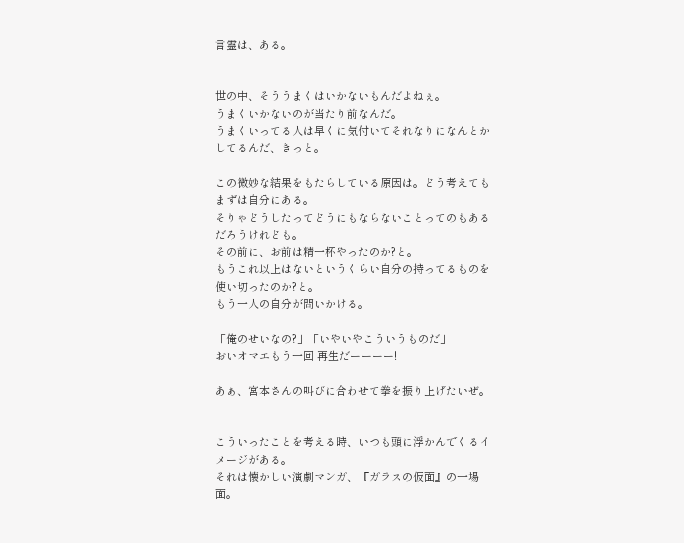言霊は、ある。


世の中、そううまくはいかないもんだよねぇ。
うまくいかないのが当たり前なんだ。
うまくいってる人は早くに気付いてそれなりになんとかしてるんだ、きっと。

この微妙な結果をもたらしている原因は。どう考えてもまずは自分にある。
そりゃどうしたってどうにもならないことってのもあるだろうけれども。
その前に、お前は精一杯やったのか?と。
もうこれ以上はないというくらい自分の持ってるものを使い切ったのか?と。
もう一人の自分が問いかける。

「俺のせいなの?」「いやいやこういうものだ」
おいオマエもう一回 再生だーーーー!

あぁ、宮本さんの叫びに合わせて拳を振り上げたいぜ。


こういったことを考える時、いつも頭に浮かんでくるイメージがある。
それは懐かしい演劇マンガ、『ガラスの仮面』の一場面。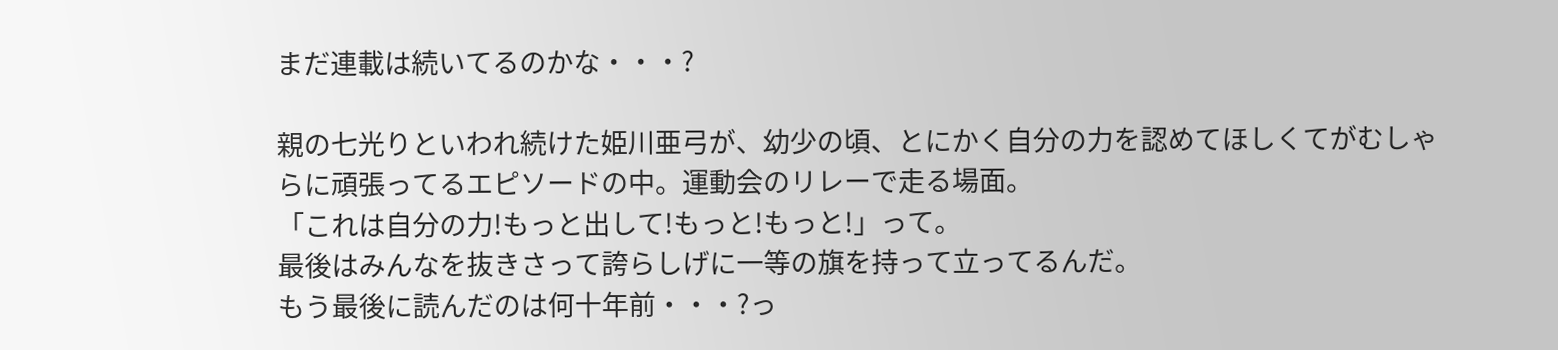まだ連載は続いてるのかな・・・?

親の七光りといわれ続けた姫川亜弓が、幼少の頃、とにかく自分の力を認めてほしくてがむしゃらに頑張ってるエピソードの中。運動会のリレーで走る場面。
「これは自分の力!もっと出して!もっと!もっと!」って。
最後はみんなを抜きさって誇らしげに一等の旗を持って立ってるんだ。
もう最後に読んだのは何十年前・・・?っ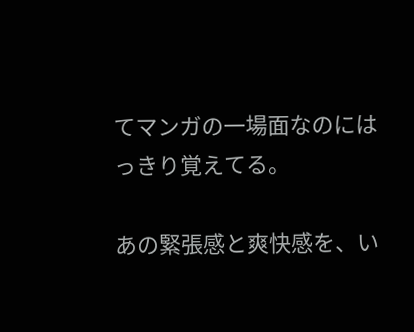てマンガの一場面なのにはっきり覚えてる。

あの緊張感と爽快感を、い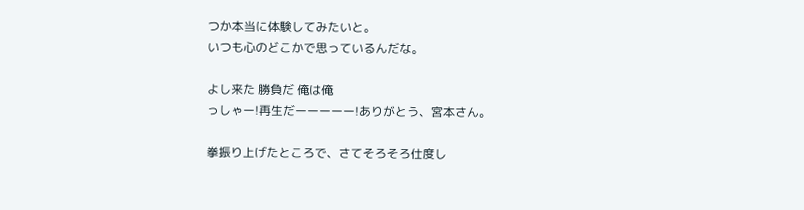つか本当に体験してみたいと。
いつも心のどこかで思っているんだな。

よし来た 勝負だ 俺は俺
っしゃー!再生だーーーーー!ありがとう、宮本さん。

拳振り上げたところで、さてそろそろ仕度し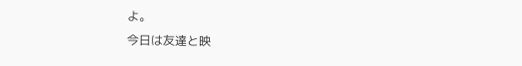よ。
今日は友達と映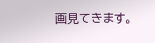画見てきます。